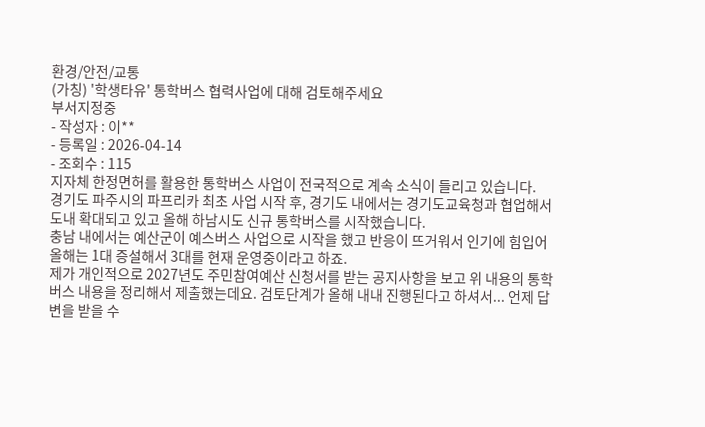환경/안전/교통
(가칭) '학생타유' 통학버스 협력사업에 대해 검토해주세요
부서지정중
- 작성자 : 이**
- 등록일 : 2026-04-14
- 조회수 : 115
지자체 한정면허를 활용한 통학버스 사업이 전국적으로 계속 소식이 들리고 있습니다.
경기도 파주시의 파프리카 최초 사업 시작 후, 경기도 내에서는 경기도교육청과 협업해서 도내 확대되고 있고 올해 하남시도 신규 통학버스를 시작했습니다.
충남 내에서는 예산군이 예스버스 사업으로 시작을 했고 반응이 뜨거워서 인기에 힘입어 올해는 1대 증설해서 3대를 현재 운영중이라고 하죠.
제가 개인적으로 2027년도 주민참여예산 신청서를 받는 공지사항을 보고 위 내용의 통학버스 내용을 정리해서 제출했는데요. 검토단계가 올해 내내 진행된다고 하셔서... 언제 답변을 받을 수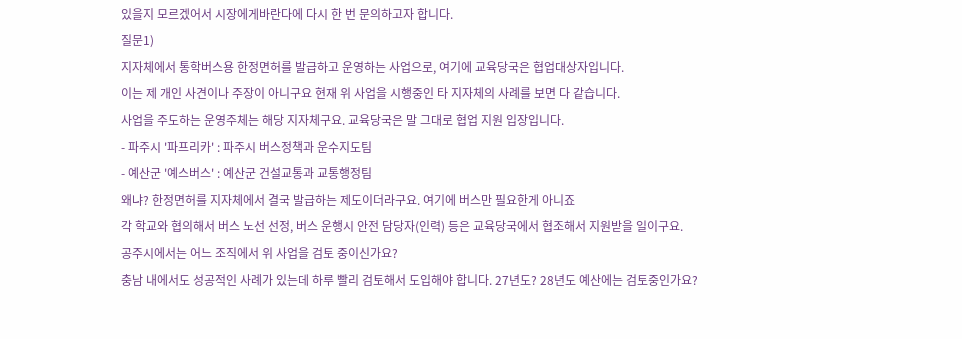있을지 모르겠어서 시장에게바란다에 다시 한 번 문의하고자 합니다.
질문1)
지자체에서 통학버스용 한정면허를 발급하고 운영하는 사업으로, 여기에 교육당국은 협업대상자입니다.
이는 제 개인 사견이나 주장이 아니구요 현재 위 사업을 시행중인 타 지자체의 사례를 보면 다 같습니다.
사업을 주도하는 운영주체는 해당 지자체구요. 교육당국은 말 그대로 협업 지원 입장입니다.
- 파주시 '파프리카' : 파주시 버스정책과 운수지도팀
- 예산군 '예스버스' : 예산군 건설교통과 교통행정팀
왜냐? 한정면허를 지자체에서 결국 발급하는 제도이더라구요. 여기에 버스만 필요한게 아니죠
각 학교와 협의해서 버스 노선 선정, 버스 운행시 안전 담당자(인력) 등은 교육당국에서 협조해서 지원받을 일이구요.
공주시에서는 어느 조직에서 위 사업을 검토 중이신가요?
충남 내에서도 성공적인 사례가 있는데 하루 빨리 검토해서 도입해야 합니다. 27년도? 28년도 예산에는 검토중인가요?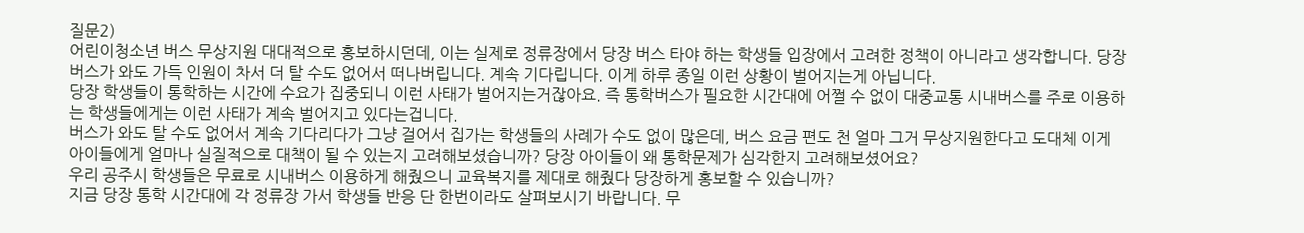질문2)
어린이청소년 버스 무상지원 대대적으로 홍보하시던데, 이는 실제로 정류장에서 당장 버스 타야 하는 학생들 입장에서 고려한 정책이 아니라고 생각합니다. 당장 버스가 와도 가득 인원이 차서 더 탈 수도 없어서 떠나버립니다. 계속 기다립니다. 이게 하루 종일 이런 상황이 벌어지는게 아닙니다.
당장 학생들이 통학하는 시간에 수요가 집중되니 이런 사태가 벌어지는거잖아요. 즉 통학버스가 필요한 시간대에 어쩔 수 없이 대중교통 시내버스를 주로 이용하는 학생들에게는 이런 사태가 계속 벌어지고 있다는겁니다.
버스가 와도 탈 수도 없어서 계속 기다리다가 그냥 걸어서 집가는 학생들의 사례가 수도 없이 많은데, 버스 요금 편도 천 얼마 그거 무상지원한다고 도대체 이게 아이들에게 얼마나 실질적으로 대책이 될 수 있는지 고려해보셨습니까? 당장 아이들이 왜 통학문제가 심각한지 고려해보셨어요?
우리 공주시 학생들은 무료로 시내버스 이용하게 해줬으니 교육복지를 제대로 해줬다 당장하게 홍보할 수 있습니까?
지금 당장 통학 시간대에 각 정류장 가서 학생들 반응 단 한번이라도 살펴보시기 바랍니다. 무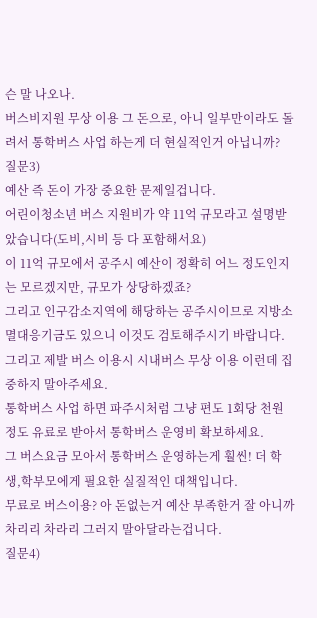슨 말 나오나.
버스비지원 무상 이용 그 돈으로, 아니 일부만이라도 돌려서 통학버스 사업 하는게 더 현실적인거 아닙니까?
질문3)
예산 즉 돈이 가장 중요한 문제일겁니다.
어린이청소년 버스 지원비가 약 11억 규모라고 설명받았습니다(도비,시비 등 다 포함해서요)
이 11억 규모에서 공주시 예산이 정확히 어느 정도인지는 모르겠지만, 규모가 상당하겠죠?
그리고 인구감소지역에 해당하는 공주시이므로 지방소멸대응기금도 있으니 이것도 검토해주시기 바랍니다.
그리고 제발 버스 이용시 시내버스 무상 이용 이런데 집중하지 말아주세요.
통학버스 사업 하면 파주시처럼 그냥 편도 1회당 천원 정도 유료로 받아서 통학버스 운영비 확보하세요.
그 버스요금 모아서 통학버스 운영하는게 훨씬! 더 학생,학부모에게 필요한 실질적인 대책입니다.
무료로 버스이용? 아 돈없는거 예산 부족한거 잘 아니까 차리리 차라리 그러지 말아달라는겁니다.
질문4)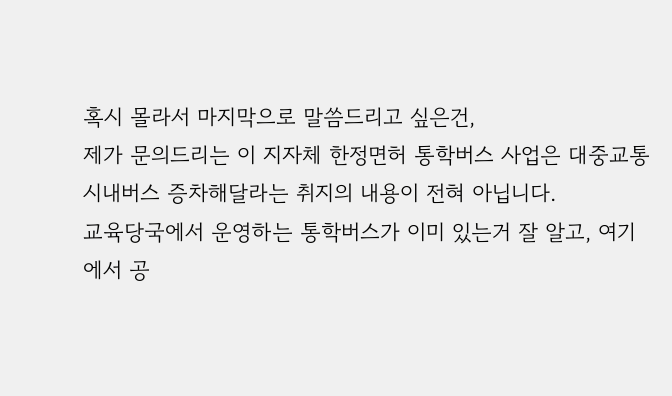혹시 몰라서 마지막으로 말씀드리고 싶은건,
제가 문의드리는 이 지자체 한정면허 통학버스 사업은 대중교통 시내버스 증차해달라는 취지의 내용이 전혀 아닙니다.
교육당국에서 운영하는 통학버스가 이미 있는거 잘 알고, 여기에서 공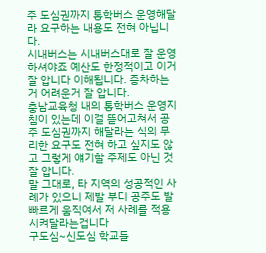주 도심권까지 통학버스 운영해달라 요구하는 내용도 전혀 아닙니다.
시내버스는 시내버스대로 잘 운영하셔야죠 예산도 한정적이고 이거 잘 압니다 이해됩니다. 증차하는거 어려운거 잘 압니다.
충남교육청 내의 통학버스 운영지침이 있는데 이걸 뜯어고쳐서 공주 도심권까지 해달라는 식의 무리한 요구도 전혀 하고 싶지도 않고 그렇게 얘기할 주제도 아닌 것 잘 압니다.
말 그대로, 타 지역의 성공적인 사례가 있으니 제발 부디 공주도 발빠르게 움직여서 저 사례를 적용시켜달라는겁니다
구도심~신도심 학교들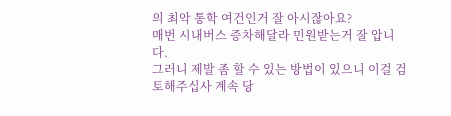의 최악 통학 여건인거 잘 아시잖아요?
매번 시내버스 증차해달라 민원받는거 잘 압니다.
그러니 제발 좀 할 수 있는 방법이 있으니 이걸 검토해주십사 계속 당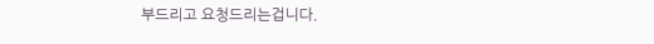부드리고 요청드리는겁니다.